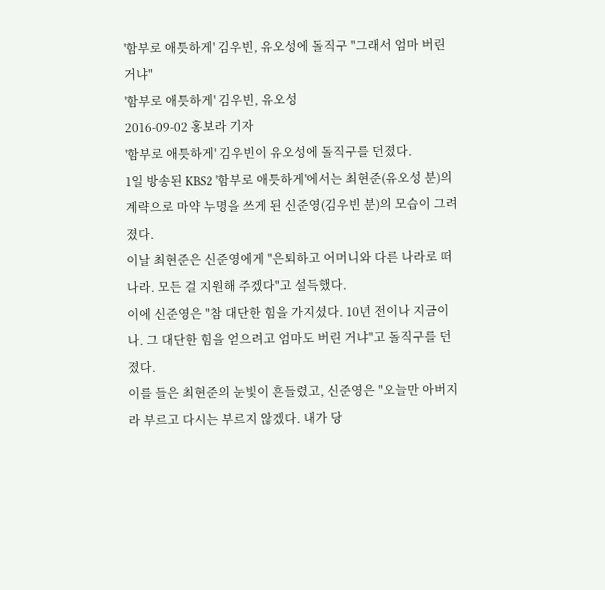'함부로 애틋하게' 김우빈, 유오성에 돌직구 "그래서 엄마 버린 거냐"
'함부로 애틋하게' 김우빈, 유오성
2016-09-02 홍보라 기자
'함부로 애틋하게' 김우빈이 유오성에 돌직구를 던졌다.
1일 방송된 KBS2 '함부로 애틋하게'에서는 최현준(유오성 분)의 계략으로 마약 누명을 쓰게 된 신준영(김우빈 분)의 모습이 그려졌다.
이날 최현준은 신준영에게 "은퇴하고 어머니와 다른 나라로 떠나라. 모든 걸 지원해 주겠다"고 설득했다.
이에 신준영은 "참 대단한 힘을 가지셨다. 10년 전이나 지금이나. 그 대단한 힘을 얻으려고 엄마도 버린 거냐"고 돌직구를 던졌다.
이를 들은 최현준의 눈빛이 흔들렸고, 신준영은 "오늘만 아버지라 부르고 다시는 부르지 않겠다. 내가 당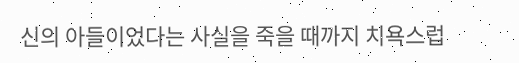신의 아들이었다는 사실을 죽을 때까지 치욕스럽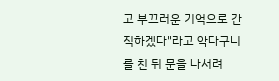고 부끄러운 기억으로 간직하겠다"라고 악다구니를 친 뒤 문을 나서려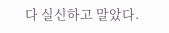다 실신하고 말았다.